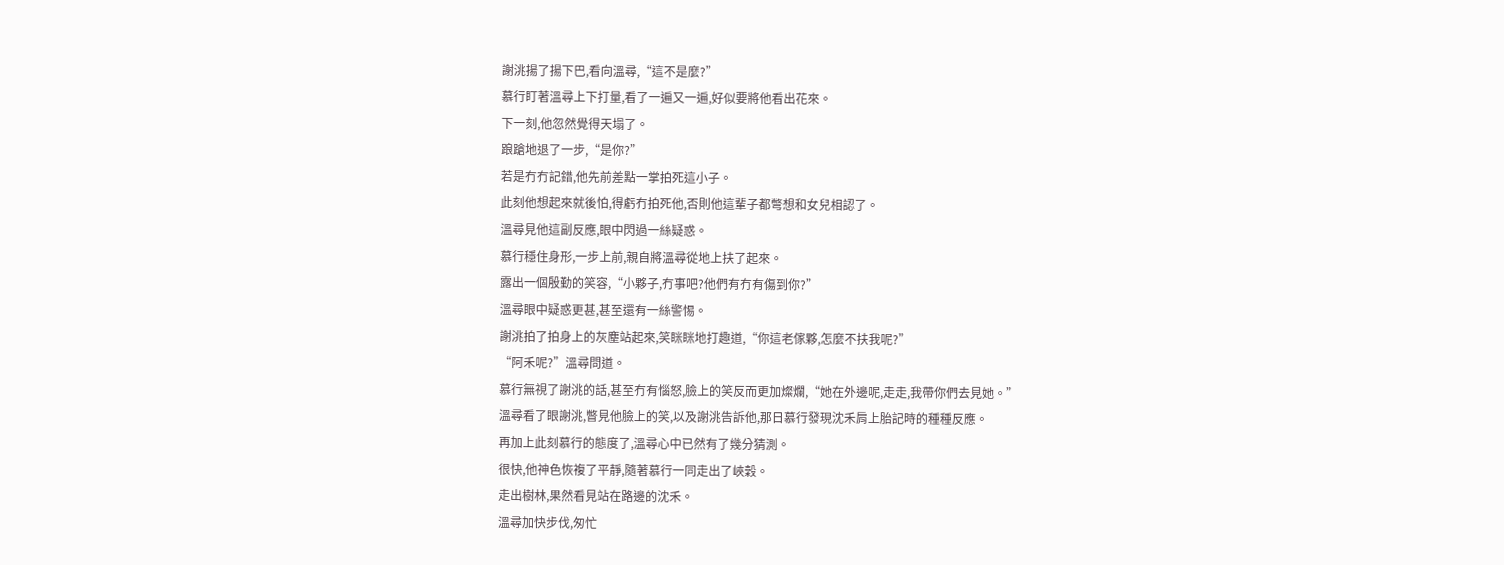謝洮揚了揚下巴,看向溫尋,“這不是麼?”
慕行盯著溫尋上下打量,看了一遍又一遍,好似要將他看出花來。
下一刻,他忽然覺得天塌了。
踉蹌地退了一步,“是你?”
若是冇冇記錯,他先前差點一掌拍死這小子。
此刻他想起來就後怕,得虧冇拍死他,否則他這輩子都彆想和女兒相認了。
溫尋見他這副反應,眼中閃過一絲疑惑。
慕行穩住身形,一步上前,親自將溫尋從地上扶了起來。
露出一個殷勤的笑容,“小夥子,冇事吧?他們有冇有傷到你?”
溫尋眼中疑惑更甚,甚至還有一絲警惕。
謝洮拍了拍身上的灰塵站起來,笑眯眯地打趣道,“你這老傢夥,怎麼不扶我呢?”
“阿禾呢?”溫尋問道。
慕行無視了謝洮的話,甚至冇有惱怒,臉上的笑反而更加燦爛,“她在外邊呢,走走,我帶你們去見她。”
溫尋看了眼謝洮,瞥見他臉上的笑,以及謝洮告訴他,那日慕行發現沈禾肩上胎記時的種種反應。
再加上此刻慕行的態度了,溫尋心中已然有了幾分猜測。
很快,他神色恢複了平靜,隨著慕行一同走出了峽穀。
走出樹林,果然看見站在路邊的沈禾。
溫尋加快步伐,匆忙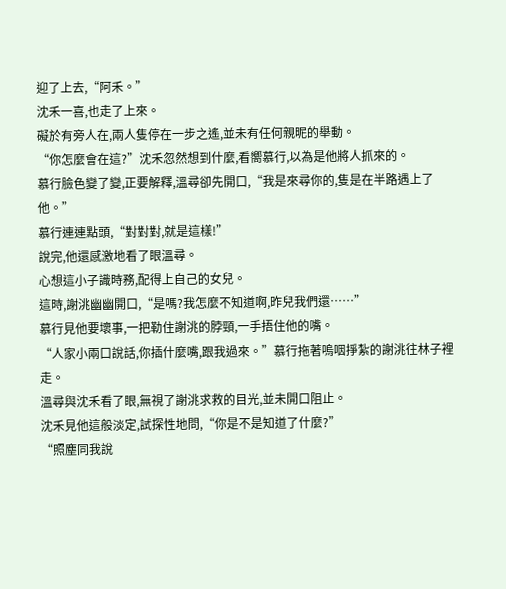迎了上去,“阿禾。”
沈禾一喜,也走了上來。
礙於有旁人在,兩人隻停在一步之遙,並未有任何親昵的舉動。
“你怎麼會在這?”沈禾忽然想到什麼,看嚮慕行,以為是他將人抓來的。
慕行臉色變了變,正要解釋,溫尋卻先開口,“我是來尋你的,隻是在半路遇上了他。”
慕行連連點頭,“對對對,就是這樣!”
說完,他還感激地看了眼溫尋。
心想這小子識時務,配得上自己的女兒。
這時,謝洮幽幽開口,“是嗎?我怎麼不知道啊,昨兒我們還……”
慕行見他要壞事,一把勒住謝洮的脖頸,一手捂住他的嘴。
“人家小兩口說話,你插什麼嘴,跟我過來。”慕行拖著嗚咽掙紮的謝洮往林子裡走。
溫尋與沈禾看了眼,無視了謝洮求救的目光,並未開口阻止。
沈禾見他這般淡定,試探性地問,“你是不是知道了什麼?”
“照塵同我說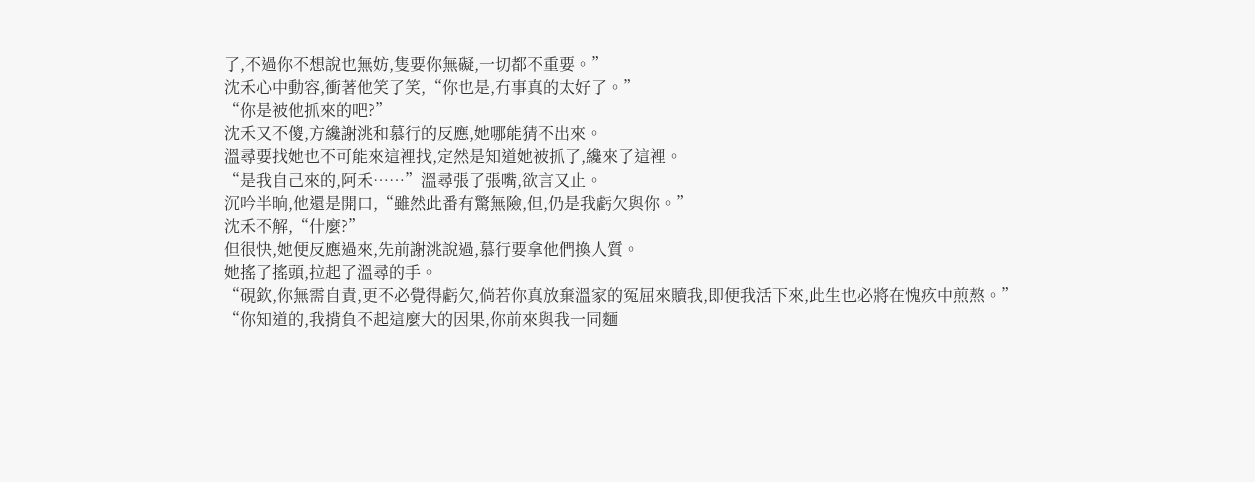了,不過你不想說也無妨,隻要你無礙,一切都不重要。”
沈禾心中動容,衝著他笑了笑,“你也是,冇事真的太好了。”
“你是被他抓來的吧?”
沈禾又不傻,方纔謝洮和慕行的反應,她哪能猜不出來。
溫尋要找她也不可能來這裡找,定然是知道她被抓了,纔來了這裡。
“是我自己來的,阿禾……”溫尋張了張嘴,欲言又止。
沉吟半晌,他還是開口,“雖然此番有驚無險,但,仍是我虧欠與你。”
沈禾不解,“什麼?”
但很快,她便反應過來,先前謝洮說過,慕行要拿他們換人質。
她搖了搖頭,拉起了溫尋的手。
“硯欽,你無需自責,更不必覺得虧欠,倘若你真放棄溫家的冤屈來贖我,即便我活下來,此生也必將在愧疚中煎熬。”
“你知道的,我揹負不起這麼大的因果,你前來與我一同麵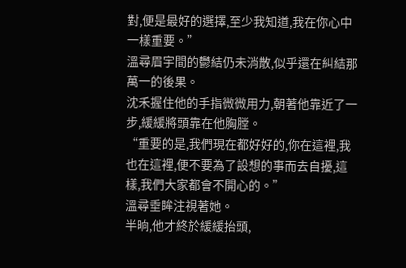對,便是最好的選擇,至少我知道,我在你心中一樣重要。”
溫尋眉宇間的鬱結仍未消散,似乎還在糾結那萬一的後果。
沈禾握住他的手指微微用力,朝著他靠近了一步,緩緩將頭靠在他胸膛。
“重要的是,我們現在都好好的,你在這裡,我也在這裡,便不要為了設想的事而去自擾,這樣,我們大家都會不開心的。”
溫尋垂眸注視著她。
半晌,他才終於緩緩抬頭,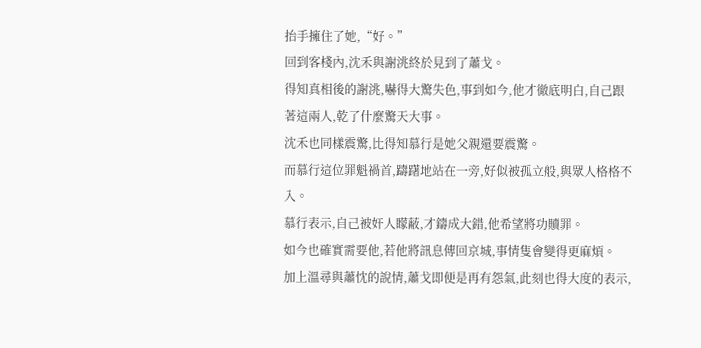抬手擁住了她,“好。”
回到客棧內,沈禾與謝洮終於見到了蕭戈。
得知真相後的謝洮,嚇得大驚失色,事到如今,他才徹底明白,自己跟著這兩人,乾了什麼驚天大事。
沈禾也同樣震驚,比得知慕行是她父親還要震驚。
而慕行這位罪魁禍首,躊躇地站在一旁,好似被孤立般,與眾人格格不入。
慕行表示,自己被奸人矇蔽,才鑄成大錯,他希望將功贖罪。
如今也確實需要他,若他將訊息傳回京城,事情隻會變得更麻煩。
加上溫尋與蕭忱的說情,蕭戈即便是再有怨氣,此刻也得大度的表示,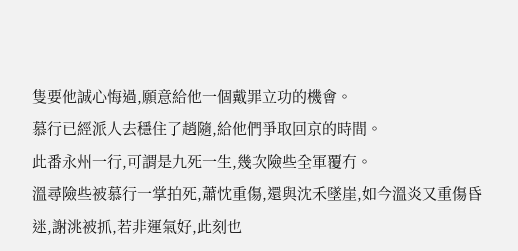隻要他誠心悔過,願意給他一個戴罪立功的機會。
慕行已經派人去穩住了趙隨,給他們爭取回京的時間。
此番永州一行,可謂是九死一生,幾次險些全軍覆冇。
溫尋險些被慕行一掌拍死,蕭忱重傷,還與沈禾墜崖,如今溫炎又重傷昏迷,謝洮被抓,若非運氣好,此刻也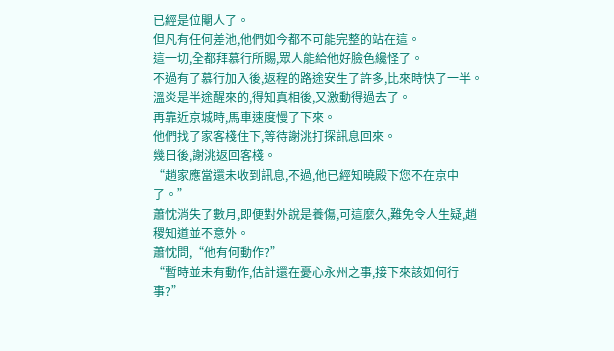已經是位閹人了。
但凡有任何差池,他們如今都不可能完整的站在這。
這一切,全都拜慕行所賜,眾人能給他好臉色纔怪了。
不過有了慕行加入後,返程的路途安生了許多,比來時快了一半。
溫炎是半途醒來的,得知真相後,又激動得過去了。
再靠近京城時,馬車速度慢了下來。
他們找了家客棧住下,等待謝洮打探訊息回來。
幾日後,謝洮返回客棧。
“趙家應當還未收到訊息,不過,他已經知曉殿下您不在京中了。”
蕭忱消失了數月,即便對外說是養傷,可這麼久,難免令人生疑,趙稷知道並不意外。
蕭忱問,“他有何動作?”
“暫時並未有動作,估計還在憂心永州之事,接下來該如何行事?”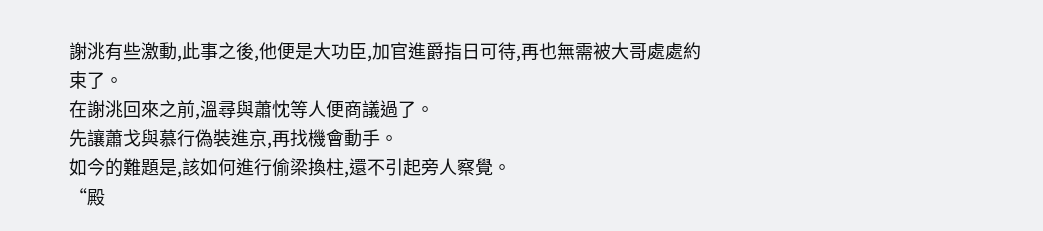謝洮有些激動,此事之後,他便是大功臣,加官進爵指日可待,再也無需被大哥處處約束了。
在謝洮回來之前,溫尋與蕭忱等人便商議過了。
先讓蕭戈與慕行偽裝進京,再找機會動手。
如今的難題是,該如何進行偷梁換柱,還不引起旁人察覺。
“殿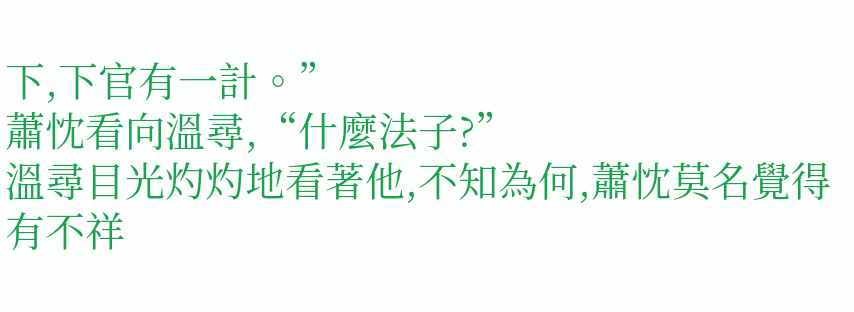下,下官有一計。”
蕭忱看向溫尋,“什麼法子?”
溫尋目光灼灼地看著他,不知為何,蕭忱莫名覺得有不祥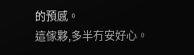的預感。
這傢夥,多半冇安好心。